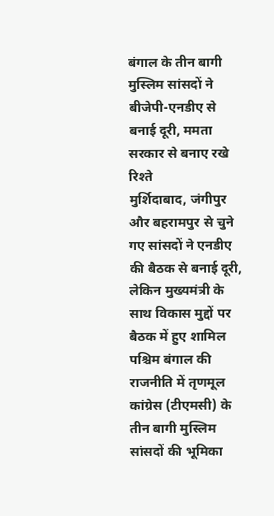बंगाल के तीन बागी मुस्लिम सांसदों ने बीजेपी-एनडीए से बनाई दूरी, ममता सरकार से बनाए रखे रिश्ते
मुर्शिदाबाद, जंगीपुर और बहरामपुर से चुने गए सांसदों ने एनडीए की बैठक से बनाई दूरी, लेकिन मुख्यमंत्री के साथ विकास मुद्दों पर बैठक में हुए शामिल
पश्चिम बंगाल की राजनीति में तृणमूल कांग्रेस (टीएमसी) के तीन बागी मुस्लिम सांसदों की भूमिका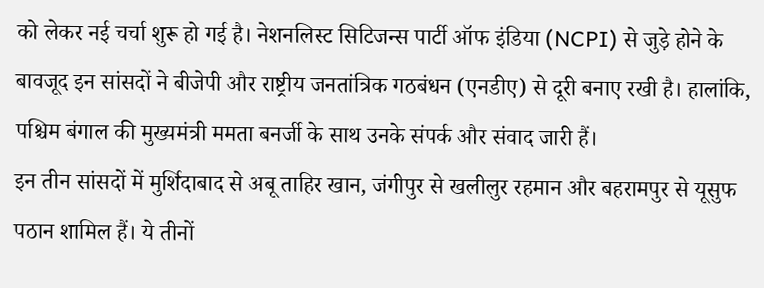को लेकर नई चर्चा शुरू हो गई है। नेशनलिस्ट सिटिजन्स पार्टी ऑफ इंडिया (NCPI) से जुड़े होने के बावजूद इन सांसदों ने बीजेपी और राष्ट्रीय जनतांत्रिक गठबंधन (एनडीए) से दूरी बनाए रखी है। हालांकि, पश्चिम बंगाल की मुख्यमंत्री ममता बनर्जी के साथ उनके संपर्क और संवाद जारी हैं।
इन तीन सांसदों में मुर्शिदाबाद से अबू ताहिर खान, जंगीपुर से खलीलुर रहमान और बहरामपुर से यूसुफ पठान शामिल हैं। ये तीनों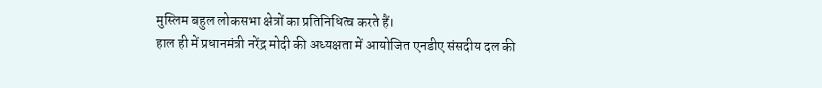मुस्लिम बहुल लोकसभा क्षेत्रों का प्रतिनिधित्व करते हैं।
हाल ही में प्रधानमंत्री नरेंद्र मोदी की अध्यक्षता में आयोजित एनडीए संसदीय दल की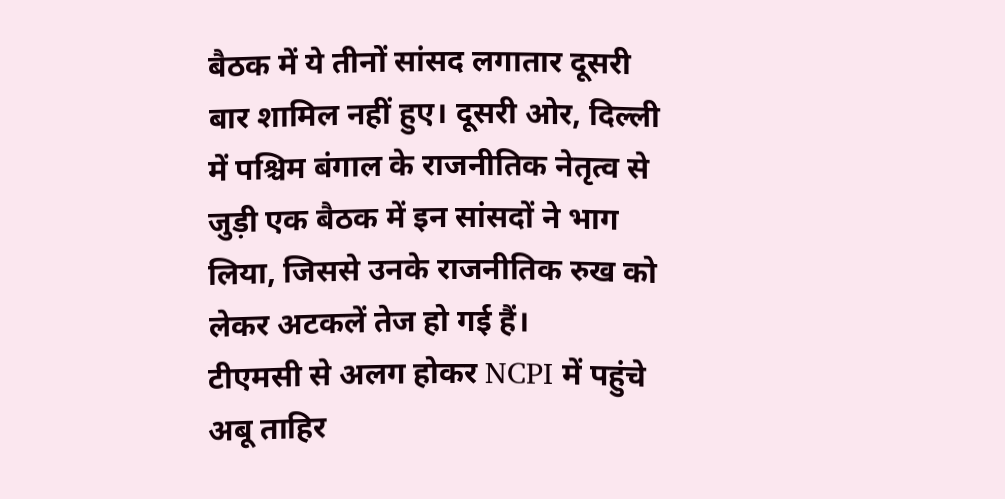बैठक में ये तीनों सांसद लगातार दूसरी बार शामिल नहीं हुए। दूसरी ओर, दिल्ली में पश्चिम बंगाल के राजनीतिक नेतृत्व से जुड़ी एक बैठक में इन सांसदों ने भाग लिया, जिससे उनके राजनीतिक रुख को लेकर अटकलें तेज हो गई हैं।
टीएमसी से अलग होकर NCPI में पहुंचे
अबू ताहिर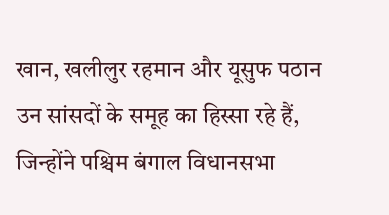खान, खलीलुर रहमान और यूसुफ पठान उन सांसदों के समूह का हिस्सा रहे हैं, जिन्होंने पश्चिम बंगाल विधानसभा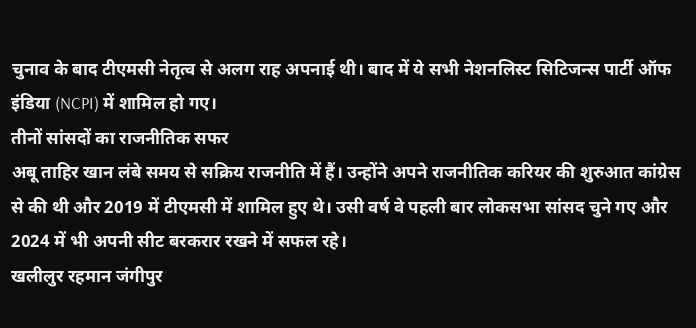चुनाव के बाद टीएमसी नेतृत्व से अलग राह अपनाई थी। बाद में ये सभी नेशनलिस्ट सिटिजन्स पार्टी ऑफ इंडिया (NCPI) में शामिल हो गए।
तीनों सांसदों का राजनीतिक सफर
अबू ताहिर खान लंबे समय से सक्रिय राजनीति में हैं। उन्होंने अपने राजनीतिक करियर की शुरुआत कांग्रेस से की थी और 2019 में टीएमसी में शामिल हुए थे। उसी वर्ष वे पहली बार लोकसभा सांसद चुने गए और 2024 में भी अपनी सीट बरकरार रखने में सफल रहे।
खलीलुर रहमान जंगीपुर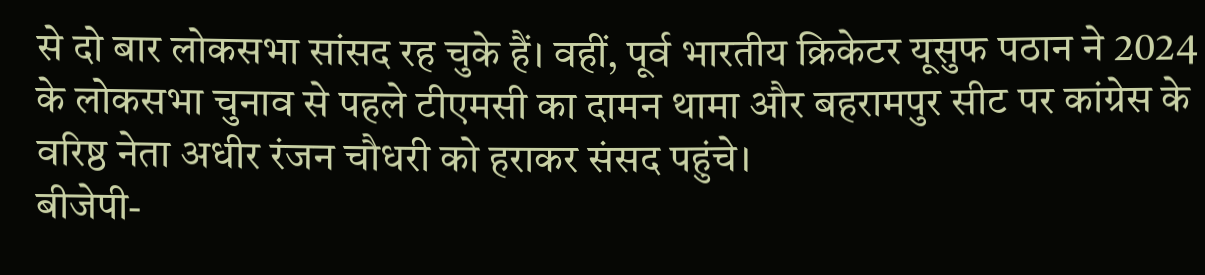से दो बार लोकसभा सांसद रह चुके हैं। वहीं, पूर्व भारतीय क्रिकेटर यूसुफ पठान ने 2024 के लोकसभा चुनाव से पहले टीएमसी का दामन थामा और बहरामपुर सीट पर कांग्रेस के वरिष्ठ नेता अधीर रंजन चौधरी को हराकर संसद पहुंचे।
बीजेपी-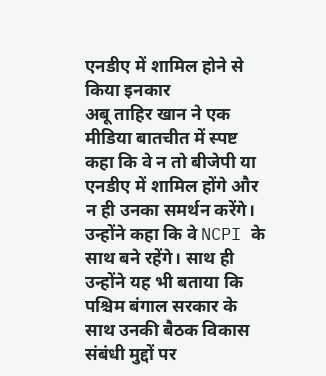एनडीए में शामिल होने से किया इनकार
अबू ताहिर खान ने एक मीडिया बातचीत में स्पष्ट कहा कि वे न तो बीजेपी या एनडीए में शामिल होंगे और न ही उनका समर्थन करेंगे। उन्होंने कहा कि वे NCPI के साथ बने रहेंगे। साथ ही उन्होंने यह भी बताया कि पश्चिम बंगाल सरकार के साथ उनकी बैठक विकास संबंधी मुद्दों पर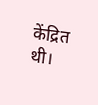केंद्रित थी।